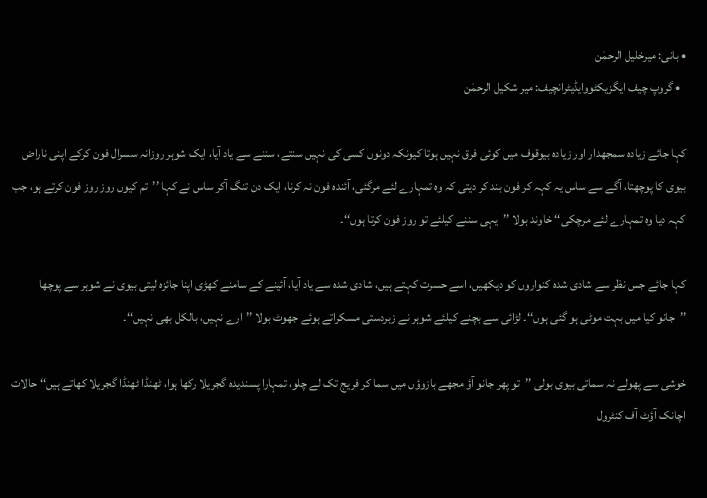• بانی: میرخلیل الرحمٰن
  • گروپ چیف ایگزیکٹووایڈیٹرانچیف: میر شکیل الرحمٰن

کہا جائے زیادہ سمجھدار اور زیادہ بیوقوف میں کوئی فرق نہیں ہوتا کیونکہ دونوں کسی کی نہیں سنتے، سننے سے یاد آیا، ایک شوہر روزانہ سسرال فون کرکے اپنی ناراض بیوی کا پوچھتا، آگے سے ساس یہ کہہ کر فون بند کر دیتی کہ وہ تمہارے لئے مرگئی، آئندہ فون نہ کرنا، ایک دن تنگ آکر ساس نے کہا ’’تم کیوں روز روز فون کرتے ہو، جب کہہ دیا وہ تمہارے لئے مرچکی‘‘ خاوند بولا ’’یہی سننے کیلئے تو روز فون کرتا ہوں‘‘۔

کہا جائے جس نظر سے شادی شدہ کنواروں کو دیکھیں، اسے حسرت کہتے ہیں، شادی شدہ سے یاد آیا، آئینے کے سامنے کھڑی اپنا جائزہ لیتی بیوی نے شوہر سے پوچھا ’’جانو کیا میں بہت موٹی ہو گئی ہوں‘‘۔ لڑائی سے بچنے کیلئے شوہر نے زبردستی مسکراتے ہوئے جھوٹ بولا ’’ارے نہیں، بالکل بھی نہیں‘‘۔

خوشی سے پھولے نہ سماتی بیوی بولی ’’تو پھر جانو آؤ مجھے بازوؤں میں سما کر فریج تک لے چلو، تمہارا پسندیدہ گجریلا رکھا ہوا، ٹھنڈا ٹھنڈا گجریلا کھاتے ہیں‘‘ حالات اچانک آؤٹ آف کنٹرول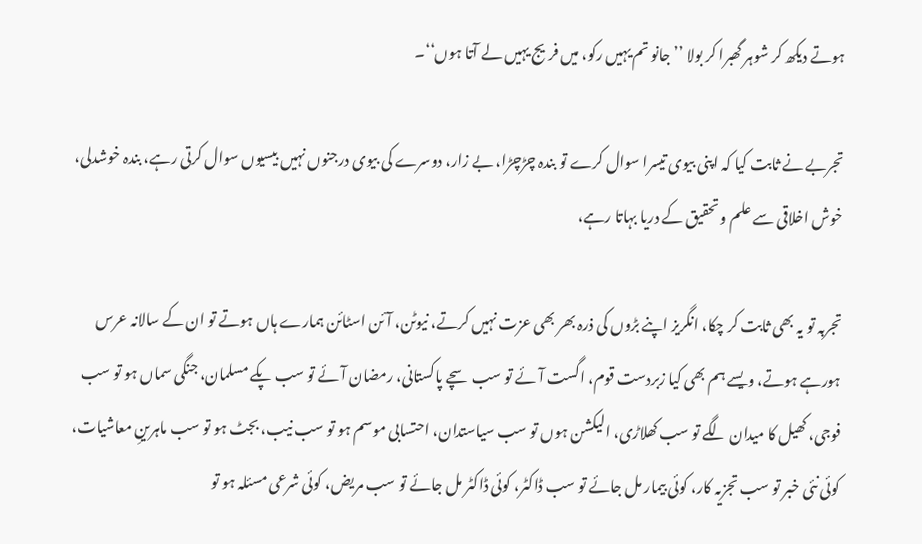ہوتے دیکھ کر شوہر گھبرا کر بولا ’’جانو تم یہیں رکو، میں فریج یہیں لے آتا ہوں‘‘۔

تجربے نے ثابت کیا کہ اپنی بیوی تیسرا سوال کرے تو بندہ چڑچڑا، بے زار، دوسرے کی بیوی درجنوں نہیں بیسیوں سوال کرتی رہے، بندہ خوشدلی، خوش اخلاقی سے علم و تحقیق کے دریا بہاتا رہے،

تجربہ تو یہ بھی ثابت کر چکا، انگریز اپنے بڑوں کی ذرہ بھر بھی عزت نہیں کرتے، نیوٹن، آئن اسٹائن ہمارے ہاں ہوتے تو ان کے سالانہ عرس ہورہے ہوتے، ویسے ہم بھی کیا زبردست قوم، اگست آئے تو سب سچے پاکستانی، رمضان آئے تو سب پکے مسلمان، جنگی سماں ہو تو سب فوجی، کھیل کا میدان لگے تو سب کھلاڑی، الیکشن ہوں تو سب سیاستدان، احتسابی موسم ہو تو سب نیب، بجٹ ہو تو سب ماہرینِ معاشیات، کوئی نئی خبر تو سب تجزیہ کار، کوئی بیمار مل جائے تو سب ڈاکٹر، کوئی ڈاکٹر مل جائے تو سب مریض، کوئی شرعی مسئلہ ہو تو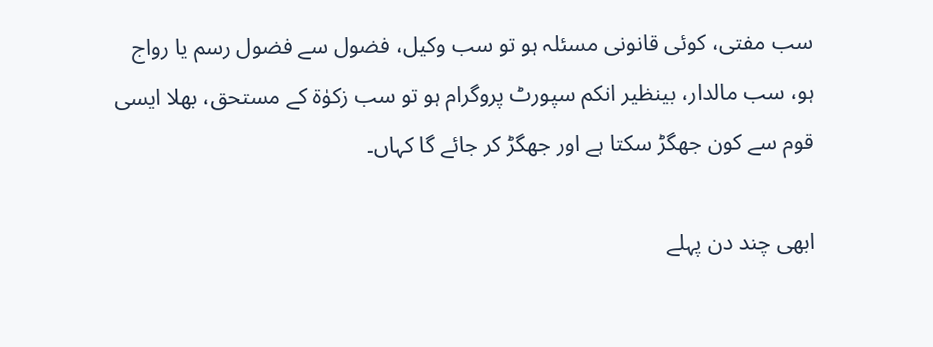سب مفتی، کوئی قانونی مسئلہ ہو تو سب وکیل، فضول سے فضول رسم یا رواج ہو، سب مالدار، بینظیر انکم سپورٹ پروگرام ہو تو سب زکوٰۃ کے مستحق، بھلا ایسی قوم سے کون جھگڑ سکتا ہے اور جھگڑ کر جائے گا کہاں۔

ابھی چند دن پہلے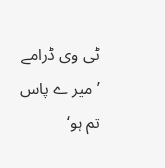ٹی وی ڈرامے ’میر ے پاس تم ہو‘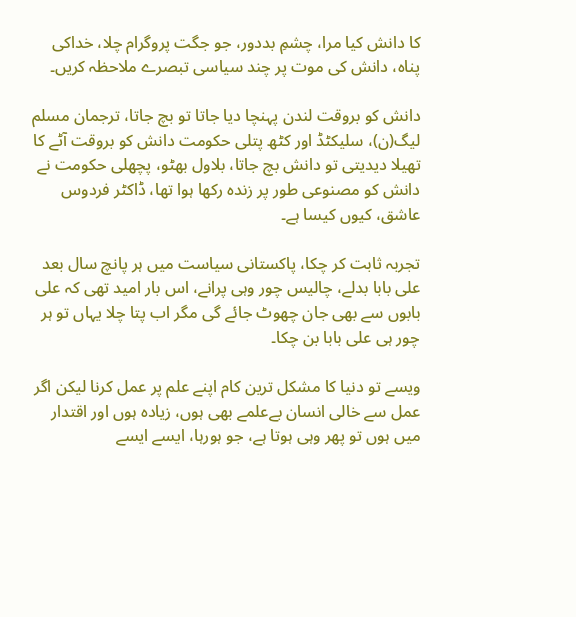کا دانش کیا مرا، چشمِ بددور، جو جگت پروگرام چلا، خداکی پناہ، دانش کی موت پر چند سیاسی تبصرے ملاحظہ کریں۔

دانش کو بروقت لندن پہنچا دیا جاتا تو بچ جاتا، ترجمان مسلم لیگ(ن)، سلیکٹڈ اور کٹھ پتلی حکومت دانش کو بروقت آٹے کا تھیلا دیدیتی تو دانش بچ جاتا، بلاول بھٹو، پچھلی حکومت نے دانش کو مصنوعی طور پر زندہ رکھا ہوا تھا، ڈاکٹر فردوس عاشق، کیوں کیسا ہے۔

تجربہ ثابت کر چکا، پاکستانی سیاست میں ہر پانچ سال بعد علی بابا بدلے، چالیس چور وہی پرانے، اس بار امید تھی کہ علی بابوں سے بھی جان چھوٹ جائے گی مگر اب پتا چلا یہاں تو ہر چور ہی علی بابا بن چکا۔

ویسے تو دنیا کا مشکل ترین کام اپنے علم پر عمل کرنا لیکن اگر عمل سے خالی انسان بےعلمے بھی ہوں، زیادہ ہوں اور اقتدار میں ہوں تو پھر وہی ہوتا ہے، جو ہورہا، ایسے ایسے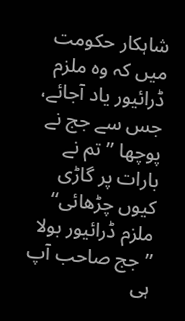شاہکار حکومت میں کہ وہ ملزم ڈرائیور یاد آجائے، جس سے جج نے پوچھا ’’تم نے بارات پر گاڑی کیوں چڑھائی‘‘ ملزم ڈرائیور بولا ’’جج صاحب آپ ہی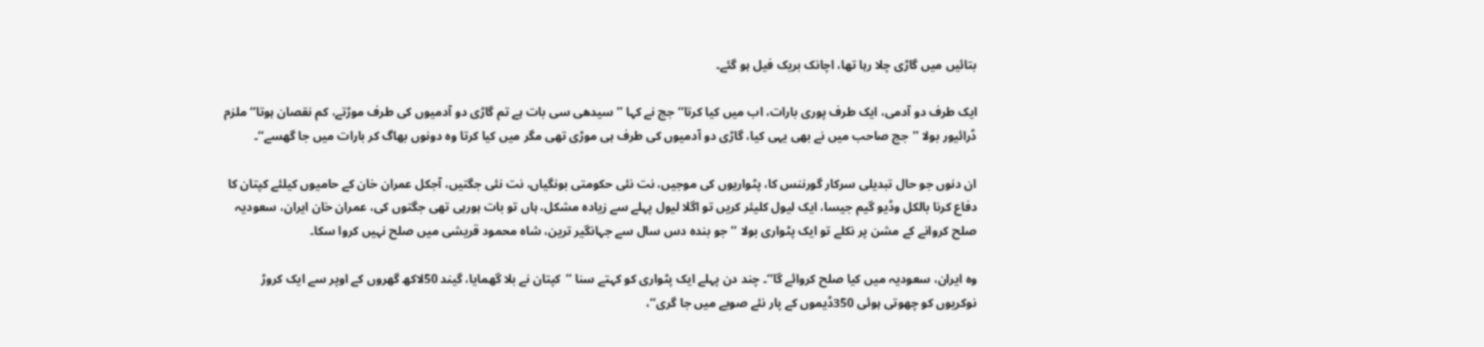بتائیں میں گاڑی چلا رہا تھا، اچانک بریک فیل ہو گئے۔

ایک طرف دو آدمی، ایک طرف پوری بارات، اب میں کیا کرتا‘‘ جج نے کہا ’’سیدھی سی بات ہے تم گاڑی دو آدمیوں کی طرف موڑتے، کم نقصان ہوتا‘‘ ملزم ڈرائیور بولا ’’جج صاحب میں نے بھی یہی کیا، گاڑی دو آدمیوں کی طرف ہی موڑی تھی مگر میں کیا کرتا وہ دونوں بھاگ کر بارات میں جا گھسے‘‘۔

ان دنوں جو حال تبدیلی سرکار گورننس کا، پٹواریوں کی موجیں، نت نئی حکومتی بونگیاں، نت نئی جگتیں، آجکل عمران خان کے حامیوں کیلئے کپتان کا دفاع کرنا بالکل وڈیو گیم جیسا، ایک لیول کلیئر کریں تو اگلا لیول پہلے سے زیادہ مشکل، ہاں تو بات ہورہی تھی جگتوں کی، عمران خان ایران، سعودیہ صلح کروانے کے مشن پر نکلے تو ایک پٹواری بولا ’’جو بندہ دس سال سے جہانگیر ترین، شاہ محمود قریشی میں صلح نہیں کروا سکا۔

وہ ایران، سعودیہ میں کیا صلح کروائے گا‘‘۔ چند دن پہلے ایک پٹواری کو کہتے سنا ’’کپتان نے بلا گھمایا، گیند 50لاکھ گھروں کے اوپر سے ایک کروڑ نوکریوں کو چھوتی ہوئی 350ڈیموں کے پار نئے صوبے میں جا گری‘‘،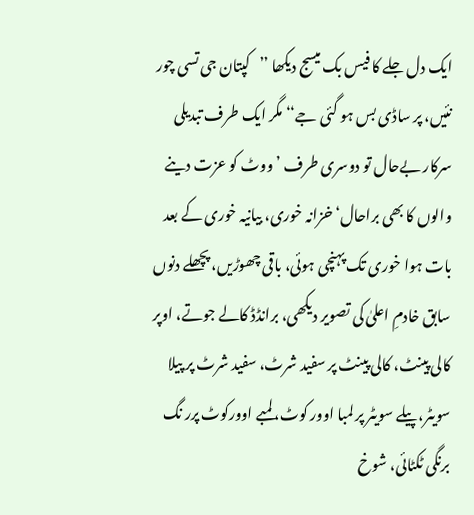ایک دل جلے کا فیس بک میسج دیکھا ’’کپتان جی تسی چور نئیں، پر ساڈی بس ہو گئی جے‘‘ مگر ایک طرف تبدیلی سرکار بےحال تو دوسری طرف ’ووٹ کو عزت دینے والوں کا بھی براحال‘ خزانہ خوری، بیانیہ خوری کے بعد بات ہوا خوری تک پہنچی ہوئی، باقی چھوڑیں، پچھلے دنوں سابق خادمِ اعلیٰ کی تصویر دیکھی، برانڈڈ کالے جوتے، اوپر کالی پینٹ، کالی پینٹ پر سفید شرٹ، سفید شرٹ پر پیلا سویٹر، پیلے سویٹر پر لمبا اوور کوٹ، لمبے اوورکوٹ پرر نگ برنگی ٹکٹائی، شوخ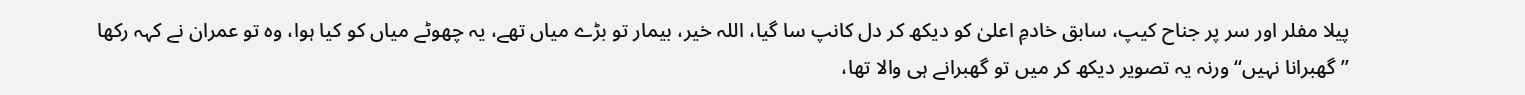پیلا مفلر اور سر پر جناح کیپ، سابق خادمِ اعلیٰ کو دیکھ کر دل کانپ سا گیا، اللہ خیر، بیمار تو بڑے میاں تھے، یہ چھوٹے میاں کو کیا ہوا، وہ تو عمران نے کہہ رکھا ’’گھبرانا نہیں‘‘ ورنہ یہ تصویر دیکھ کر میں تو گھبرانے ہی والا تھا،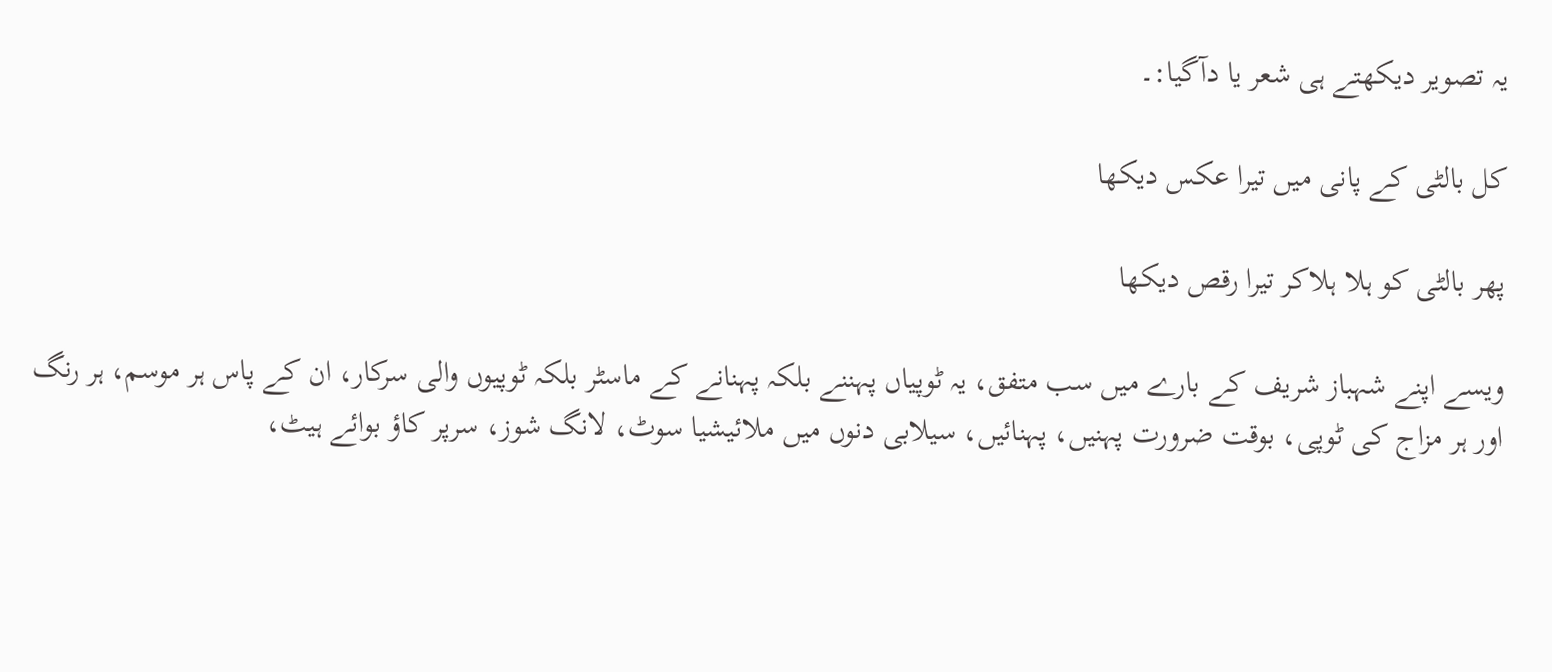یہ تصویر دیکھتے ہی شعر یا دآگیا:۔

کل بالٹی کے پانی میں تیرا عکس دیکھا

پھر بالٹی کو ہلا ہلاکر تیرا رقص دیکھا

ویسے اپنے شہباز شریف کے بارے میں سب متفق، یہ ٹوپیاں پہننے بلکہ پہنانے کے ماسٹر بلکہ ٹوپیوں والی سرکار، ان کے پاس ہر موسم، ہر رنگ اور ہر مزاج کی ٹوپی، بوقت ضرورت پہنیں، پہنائیں، سیلابی دنوں میں ملائیشیا سوٹ، لانگ شوز، سرپر کاؤ بوائے ہیٹ،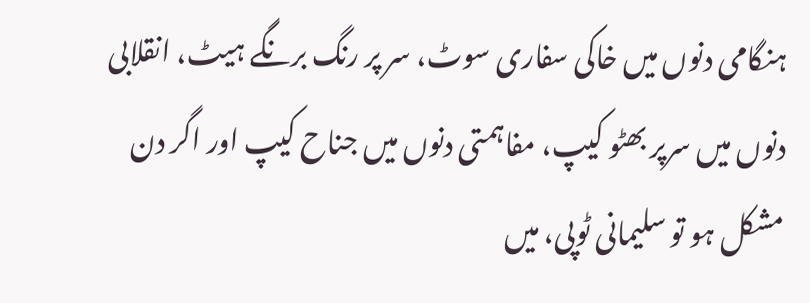ہنگامی دنوں میں خاکی سفاری سوٹ، سر پر رنگ برنگے ہیٹ، انقلابی دنوں میں سرپر بھٹو کیپ، مفاہمتی دنوں میں جناح کیپ اور اگر دن مشکل ہو تو سلیمانی ٹوپی، میں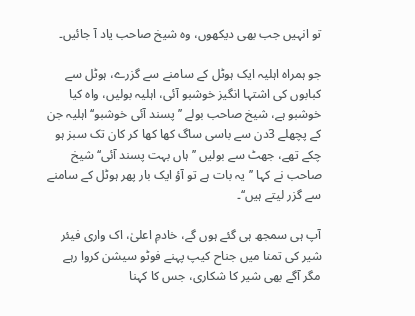تو انہیں جب بھی دیکھوں، وہ شیخ صاحب یاد آ جائیں۔

جو ہمراہ اہلیہ ایک ہوٹل کے سامنے سے گزرے، ہوٹل سے کبابوں کی اشتہا انگیز خوشبو آئی، اہلیہ بولیں، واہ کیا خوشبو ہے، شیخ صاحب بولے ’’پسند آئی خوشبو‘‘ اہلیہ جن کے پچھلے 3دن سے باسی ساگ کھا کھا کر کان تک سبز ہو چکے تھے، جھٹ سے بولیں ’’ہاں بہت پسند آئی‘‘ شیخ صاحب نے کہا ’’یہ بات ہے تو آؤ ایک بار پھر ہوٹل کے سامنے سے گزر لیتے ہیں‘‘۔

آپ ہی سمجھ ہی گئے ہوں گے، خادمِ اعلیٰ، اک واری فیئر شیر کی تمنا میں جناح کیپ پہنے فوٹو سیشن کروا رہے مگر آگے بھی شیر کا شکاری، جس کا کہنا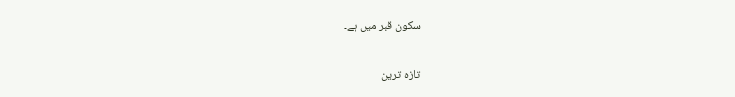سکون قبر میں ہے۔

تازہ ترین